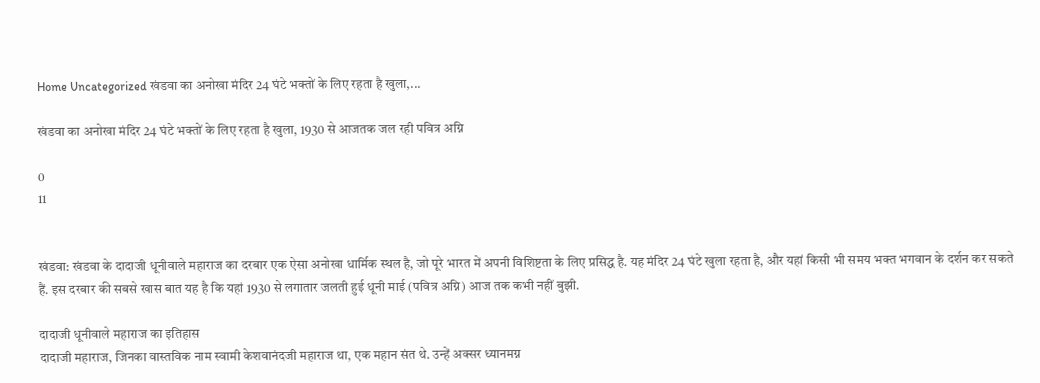Home Uncategorized खंडवा का अनोखा मंदिर 24 घंटे भक्तों के लिए रहता है खुला,...

खंडवा का अनोखा मंदिर 24 घंटे भक्तों के लिए रहता है खुला, 1930 से आजतक जल रही पवित्र अग्नि

0
11


खंडवा: खंडवा के दादाजी धूनीवाले महाराज का दरबार एक ऐसा अनोखा धार्मिक स्थल है, जो पूरे भारत में अपनी विशिष्टता के लिए प्रसिद्ध है. यह मंदिर 24 घंटे खुला रहता है, और यहां किसी भी समय भक्त भगवान के दर्शन कर सकते हैं. इस दरबार की सबसे खास बात यह है कि यहां 1930 से लगातार जलती हुई धूनी माई (पवित्र अग्नि) आज तक कभी नहीं बुझी.

दादाजी धूनीवाले महाराज का इतिहास
दादाजी महाराज, जिनका वास्तविक नाम स्वामी केशवानंदजी महाराज था, एक महान संत थे. उन्हें अक्सर ध्यानमग्न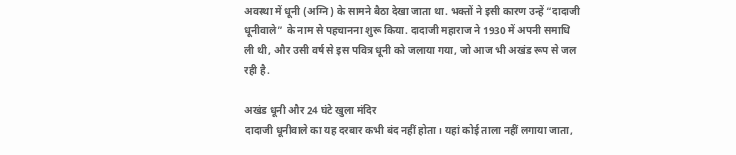अवस्था में धूनी (अग्नि) के सामने बैठा देखा जाता था. भक्तों ने इसी कारण उन्हें “दादाजी धूनीवाले” के नाम से पहचानना शुरू किया. दादाजी महाराज ने 1930 में अपनी समाधि ली थी, और उसी वर्ष से इस पवित्र धूनी को जलाया गया, जो आज भी अखंड रूप से जल रही है.

अखंड धूनी और 24 घंटे खुला मंदिर
दादाजी धूनीवाले का यह दरबार कभी बंद नहीं होता। यहां कोई ताला नहीं लगाया जाता,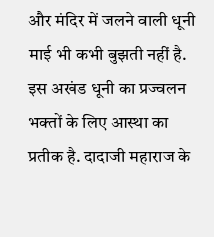और मंदिर में जलने वाली धूनी माई भी कभी बुझती नहीं है. इस अखंड धूनी का प्रज्वलन भक्तों के लिए आस्था का प्रतीक है. दादाजी महाराज के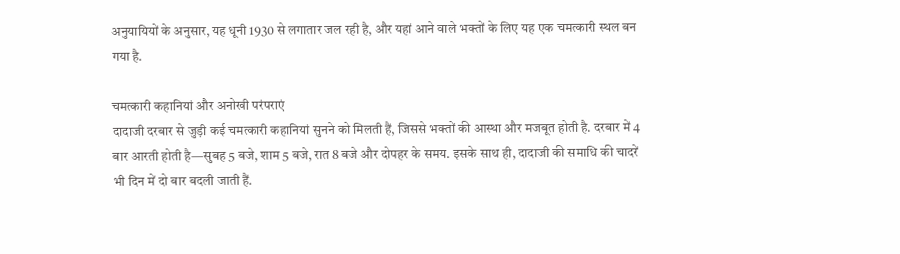अनुयायियों के अनुसार, यह धूनी 1930 से लगातार जल रही है, और यहां आने वाले भक्तों के लिए यह एक चमत्कारी स्थल बन गया है.

चमत्कारी कहानियां और अनोखी परंपराएं
दादाजी दरबार से जुड़ी कई चमत्कारी कहानियां सुनने को मिलती हैं, जिससे भक्तों की आस्था और मजबूत होती है. दरबार में 4 बार आरती होती है—सुबह 5 बजे, शाम 5 बजे, रात 8 बजे और दोपहर के समय. इसके साथ ही, दादाजी की समाधि की चादरें भी दिन में दो बार बदली जाती हैं.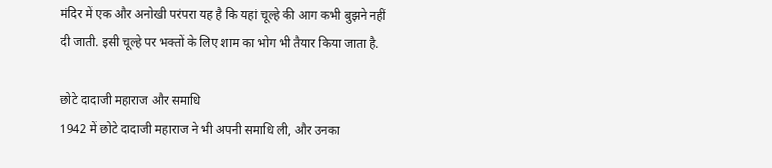मंदिर में एक और अनोखी परंपरा यह है कि यहां चूल्हे की आग कभी बुझने नहीं दी जाती. इसी चूल्हे पर भक्तों के लिए शाम का भोग भी तैयार किया जाता है.

छोटे दादाजी महाराज और समाधि
1942 में छोटे दादाजी महाराज ने भी अपनी समाधि ली, और उनका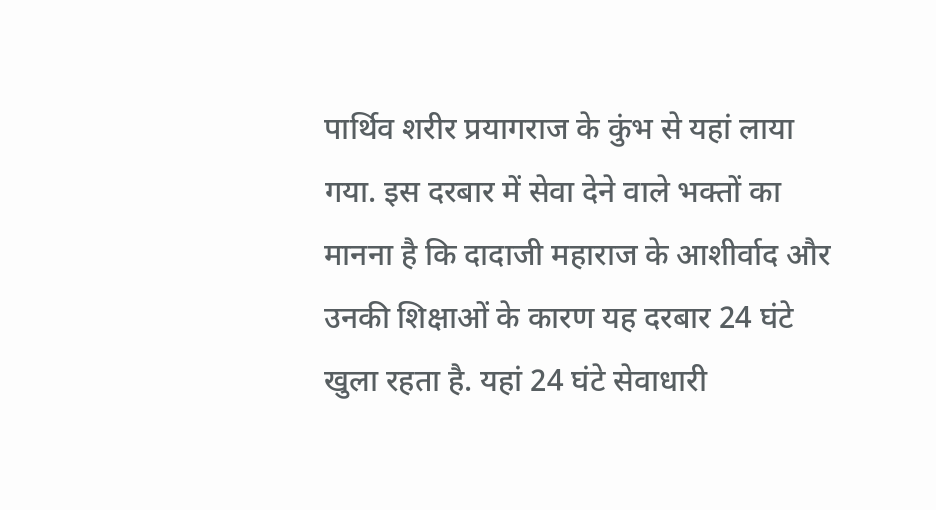पार्थिव शरीर प्रयागराज के कुंभ से यहां लाया गया. इस दरबार में सेवा देने वाले भक्तों का मानना है कि दादाजी महाराज के आशीर्वाद और उनकी शिक्षाओं के कारण यह दरबार 24 घंटे खुला रहता है. यहां 24 घंटे सेवाधारी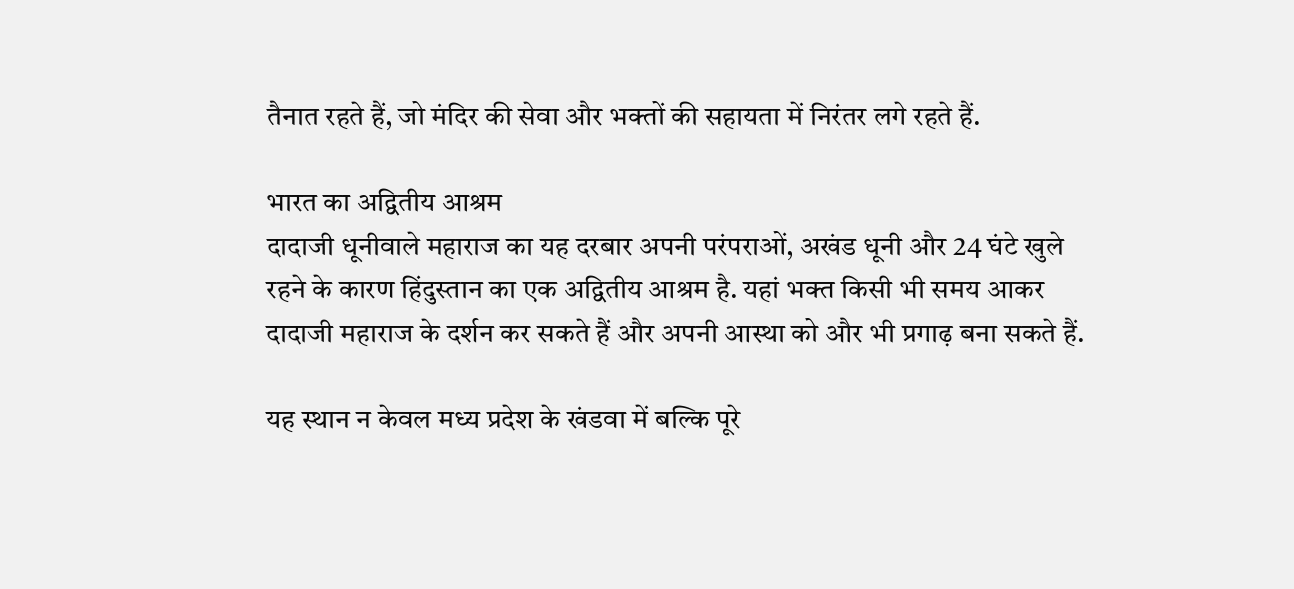तैनात रहते हैं, जो मंदिर की सेवा और भक्तों की सहायता में निरंतर लगे रहते हैं.

भारत का अद्वितीय आश्रम
दादाजी धूनीवाले महाराज का यह दरबार अपनी परंपराओं, अखंड धूनी और 24 घंटे खुले रहने के कारण हिंदुस्तान का एक अद्वितीय आश्रम है. यहां भक्त किसी भी समय आकर दादाजी महाराज के दर्शन कर सकते हैं और अपनी आस्था को और भी प्रगाढ़ बना सकते हैं.

यह स्थान न केवल मध्य प्रदेश के खंडवा में बल्कि पूरे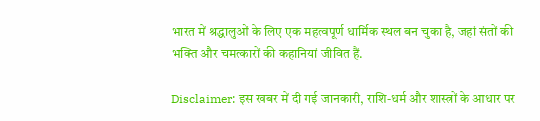भारत में श्रद्धालुओं के लिए एक महत्वपूर्ण धार्मिक स्थल बन चुका है, जहां संतों की भक्ति और चमत्कारों की कहानियां जीवित हैं.

Disclaimer: इस खबर में दी गई जानकारी, राशि-धर्म और शास्त्रों के आधार पर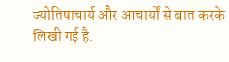ज्योतिषाचार्य और आचार्यों से बात करके लिखी गई है.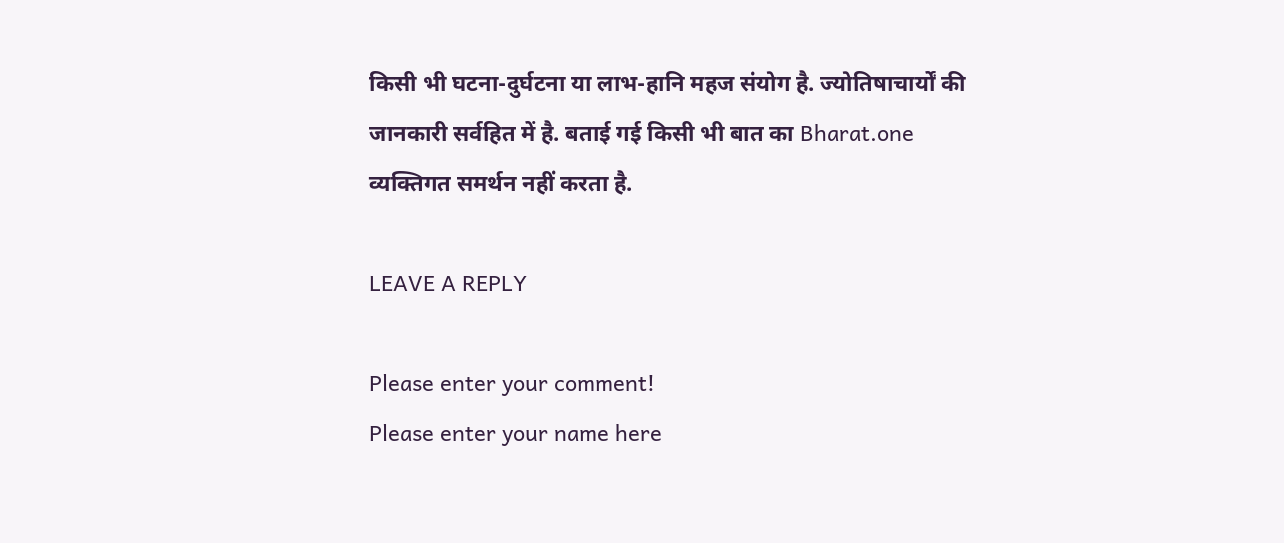किसी भी घटना-दुर्घटना या लाभ-हानि महज संयोग है. ज्योतिषाचार्यों की जानकारी सर्वहित में है. बताई गई किसी भी बात का Bharat.one व्यक्तिगत समर्थन नहीं करता है.

LEAVE A REPLY

Please enter your comment!
Please enter your name here